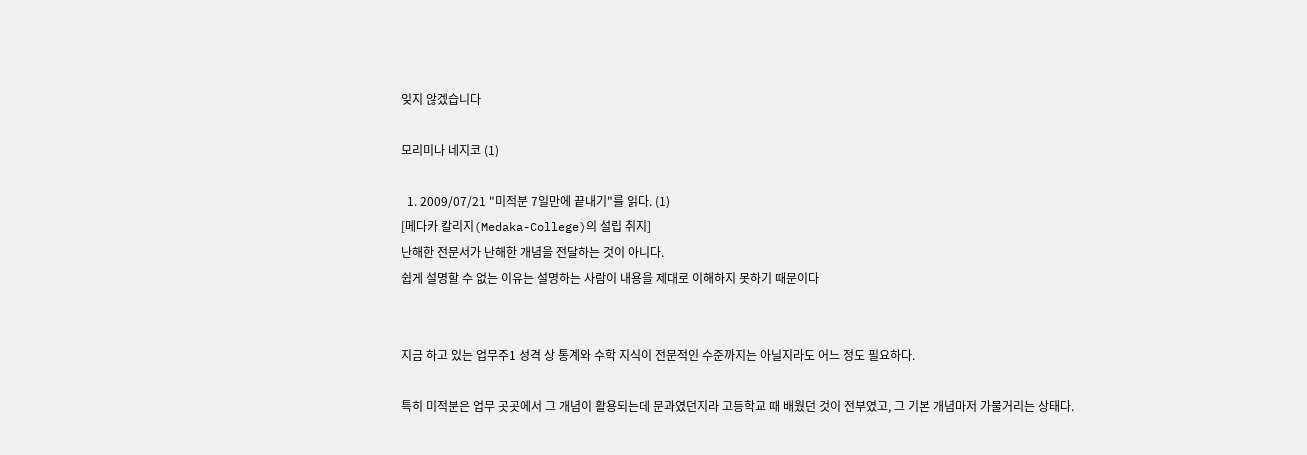잊지 않겠습니다

모리미나 네지코 (1)

  1. 2009/07/21 "미적분 7일만에 끝내기"를 읽다. (1)
[메다카 칼리지(Medaka-College)의 설립 취지]
난해한 전문서가 난해한 개념을 전달하는 것이 아니다.
쉽게 설명할 수 없는 이유는 설명하는 사람이 내용을 제대로 이해하지 못하기 때문이다


지금 하고 있는 업무주1 성격 상 통계와 수학 지식이 전문적인 수준까지는 아닐지라도 어느 정도 필요하다.

특히 미적분은 업무 곳곳에서 그 개념이 활용되는데 문과였던지라 고등학교 때 배웠던 것이 전부였고, 그 기본 개념마저 가물거리는 상태다.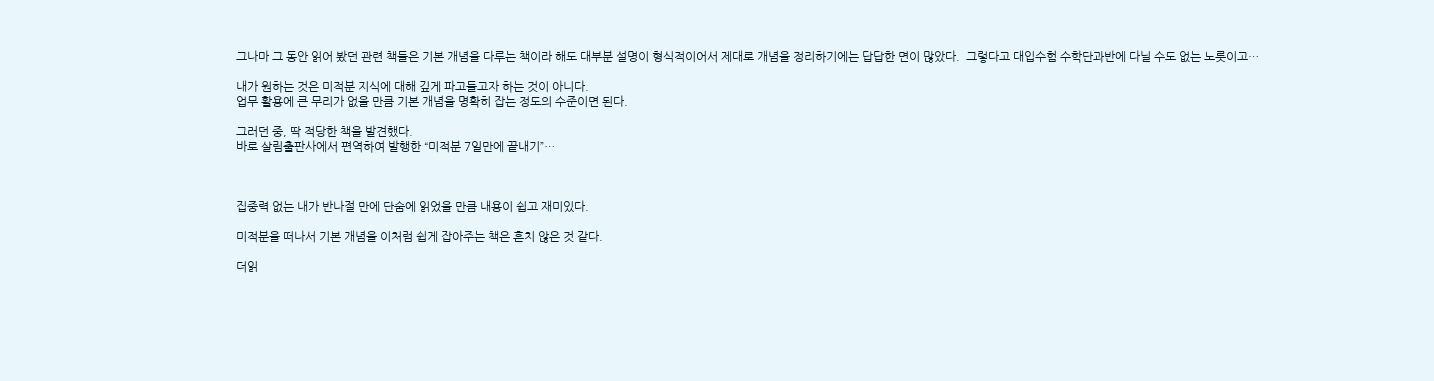그나마 그 동안 읽어 봤던 관련 책들은 기본 개념을 다루는 책이라 해도 대부분 설명이 형식적이어서 제대로 개념을 정리하기에는 답답한 면이 많았다.  그렇다고 대입수험 수학단과반에 다닐 수도 없는 노릇이고…

내가 원하는 것은 미적분 지식에 대해 깊게 파고들고자 하는 것이 아니다.
업무 활용에 큰 무리가 없을 만큼 기본 개념을 명확히 잡는 정도의 수준이면 된다.

그러던 중, 딱 적당한 책을 발견했다.
바로 살림출판사에서 편역하여 발행한 “미적분 7일만에 끝내기”…



집중력 없는 내가 반나절 만에 단숨에 읽었을 만큼 내용이 쉽고 재미있다.

미적분을 떠나서 기본 개념을 이처럼 쉽게 잡아주는 책은 흔치 않은 것 같다.

더읽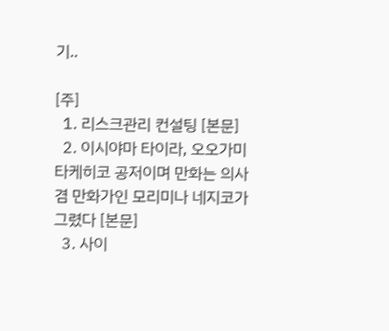기..

[주]
  1. 리스크관리 컨설팅 [본문]
  2. 이시야마 타이라, 오오가미 타케히코 공저이며 만화는 의사 겸 만화가인 모리미나 네지코가 그렸다 [본문]
  3. 사이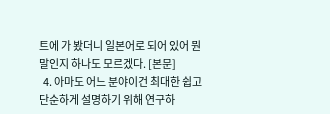트에 가 봤더니 일본어로 되어 있어 뭔 말인지 하나도 모르겠다. [본문]
  4. 아마도 어느 분야이건 최대한 쉽고 단순하게 설명하기 위해 연구하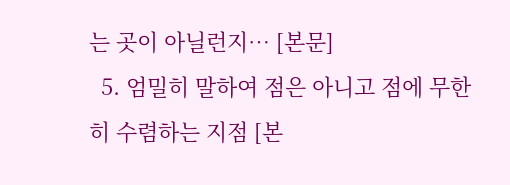는 곳이 아닐런지… [본문]
  5. 엄밀히 말하여 점은 아니고 점에 무한히 수렴하는 지점 [본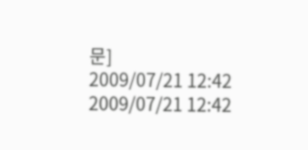문]
2009/07/21 12:42 2009/07/21 12:42